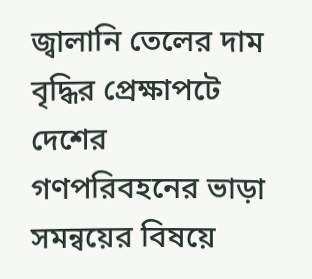জ্বালানি তেলের দাম বৃদ্ধির প্রেক্ষাপটে দেশের গণপরিবহনের ভাড়া সমন্বয়ের বিষয়ে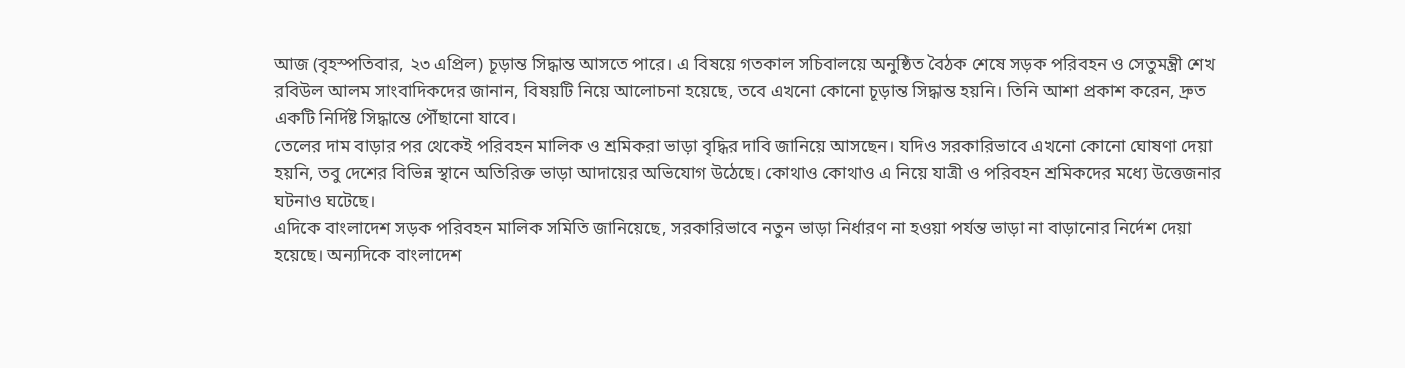আজ (বৃহস্পতিবার, ২৩ এপ্রিল) চূড়ান্ত সিদ্ধান্ত আসতে পারে। এ বিষয়ে গতকাল সচিবালয়ে অনুষ্ঠিত বৈঠক শেষে সড়ক পরিবহন ও সেতুমন্ত্রী শেখ রবিউল আলম সাংবাদিকদের জানান, বিষয়টি নিয়ে আলোচনা হয়েছে, তবে এখনো কোনো চূড়ান্ত সিদ্ধান্ত হয়নি। তিনি আশা প্রকাশ করেন, দ্রুত একটি নির্দিষ্ট সিদ্ধান্তে পৌঁছানো যাবে।
তেলের দাম বাড়ার পর থেকেই পরিবহন মালিক ও শ্রমিকরা ভাড়া বৃদ্ধির দাবি জানিয়ে আসছেন। যদিও সরকারিভাবে এখনো কোনো ঘোষণা দেয়া হয়নি, তবু দেশের বিভিন্ন স্থানে অতিরিক্ত ভাড়া আদায়ের অভিযোগ উঠেছে। কোথাও কোথাও এ নিয়ে যাত্রী ও পরিবহন শ্রমিকদের মধ্যে উত্তেজনার ঘটনাও ঘটেছে।
এদিকে বাংলাদেশ সড়ক পরিবহন মালিক সমিতি জানিয়েছে, সরকারিভাবে নতুন ভাড়া নির্ধারণ না হওয়া পর্যন্ত ভাড়া না বাড়ানোর নির্দেশ দেয়া হয়েছে। অন্যদিকে বাংলাদেশ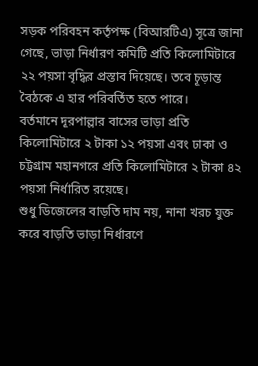সড়ক পরিবহন কর্তৃপক্ষ (বিআরটিএ) সূত্রে জানা গেছে, ভাড়া নির্ধারণ কমিটি প্রতি কিলোমিটারে ২২ পয়সা বৃদ্ধির প্রস্তাব দিয়েছে। তবে চূড়ান্ত বৈঠকে এ হার পরিবর্তিত হতে পারে।
বর্তমানে দূরপাল্লার বাসের ভাড়া প্রতি কিলোমিটারে ২ টাকা ১২ পয়সা এবং ঢাকা ও চট্টগ্রাম মহানগরে প্রতি কিলোমিটারে ২ টাকা ৪২ পয়সা নির্ধারিত রয়েছে।
শুধু ডিজেলের বাড়তি দাম নয়, নানা খরচ যুক্ত করে বাড়তি ভাড়া নির্ধারণে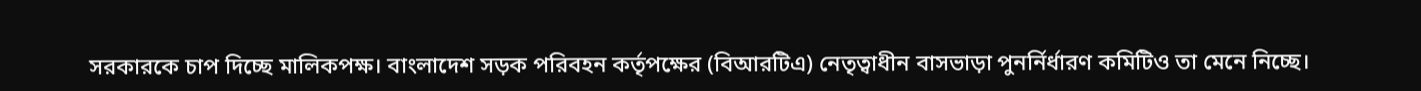সরকারকে চাপ দিচ্ছে মালিকপক্ষ। বাংলাদেশ সড়ক পরিবহন কর্তৃপক্ষের (বিআরটিএ) নেতৃত্বাধীন বাসভাড়া পুনর্নির্ধারণ কমিটিও তা মেনে নিচ্ছে।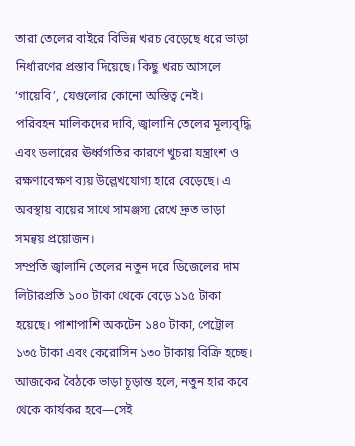তারা তেলের বাইরে বিভিন্ন খরচ বেড়েছে ধরে ভাড়া নির্ধারণের প্রস্তাব দিয়েছে। কিছু খরচ আসলে ‘গায়েবি’, যেগুলোর কোনো অস্তিত্ব নেই।
পরিবহন মালিকদের দাবি, জ্বালানি তেলের মূল্যবৃদ্ধি এবং ডলারের ঊর্ধ্বগতির কারণে খুচরা যন্ত্রাংশ ও রক্ষণাবেক্ষণ ব্যয় উল্লেখযোগ্য হারে বেড়েছে। এ অবস্থায় ব্যয়ের সাথে সামঞ্জস্য রেখে দ্রুত ভাড়া সমন্বয় প্রয়োজন।
সম্প্রতি জ্বালানি তেলের নতুন দরে ডিজেলের দাম লিটারপ্রতি ১০০ টাকা থেকে বেড়ে ১১৫ টাকা হয়েছে। পাশাপাশি অকটেন ১৪০ টাকা, পেট্রোল ১৩৫ টাকা এবং কেরোসিন ১৩০ টাকায় বিক্রি হচ্ছে।
আজকের বৈঠকে ভাড়া চূড়ান্ত হলে, নতুন হার কবে থেকে কার্যকর হবে—সেই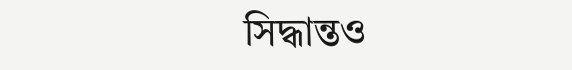সিদ্ধান্তও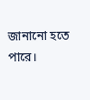জানানো হতে পারে।